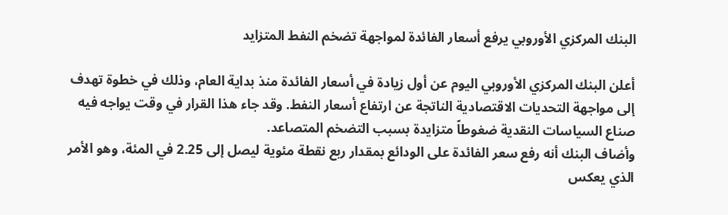البنك المركزي الأوروبي يرفع أسعار الفائدة لمواجهة تضخم النفط المتزايد

أعلن البنك المركزي الأوروبي اليوم عن أول زيادة في أسعار الفائدة منذ بداية العام، وذلك في خطوة تهدف إلى مواجهة التحديات الاقتصادية الناتجة عن ارتفاع أسعار النفط. وقد جاء هذا القرار في وقت يواجه فيه صناع السياسات النقدية ضغوطاً متزايدة بسبب التضخم المتصاعد.
وأضاف البنك أنه رفع سعر الفائدة على الودائع بمقدار ربع نقطة مئوية ليصل إلى 2.25 في المئة، وهو الأمر الذي يعكس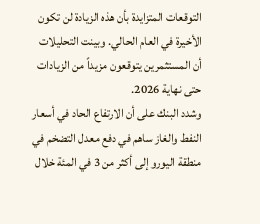التوقعات المتزايدة بأن هذه الزيادة لن تكون الأخيرة في العام الحالي. وبينت التحليلات أن المستثمرين يتوقعون مزيداً من الزيادات حتى نهاية 2026.
وشدد البنك على أن الارتفاع الحاد في أسعار النفط والغاز ساهم في دفع معدل التضخم في منطقة اليورو إلى أكثر من 3 في المئة خلال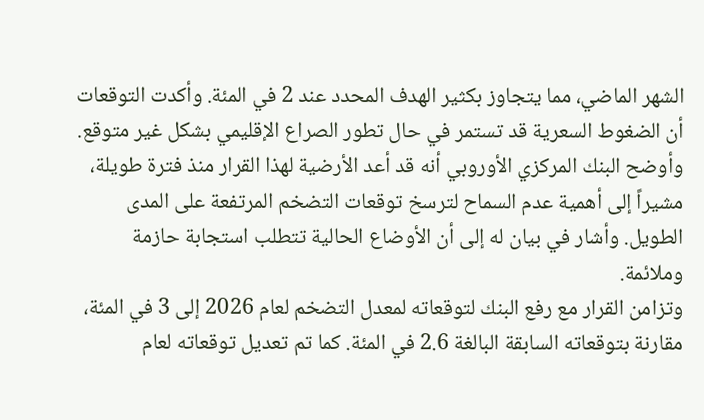الشهر الماضي، مما يتجاوز بكثير الهدف المحدد عند 2 في المئة. وأكدت التوقعات أن الضغوط السعرية قد تستمر في حال تطور الصراع الإقليمي بشكل غير متوقع.
وأوضح البنك المركزي الأوروبي أنه قد أعد الأرضية لهذا القرار منذ فترة طويلة، مشيراً إلى أهمية عدم السماح لترسخ توقعات التضخم المرتفعة على المدى الطويل. وأشار في بيان له إلى أن الأوضاع الحالية تتطلب استجابة حازمة وملائمة.
وتزامن القرار مع رفع البنك لتوقعاته لمعدل التضخم لعام 2026 إلى 3 في المئة، مقارنة بتوقعاته السابقة البالغة 2.6 في المئة. كما تم تعديل توقعاته لعام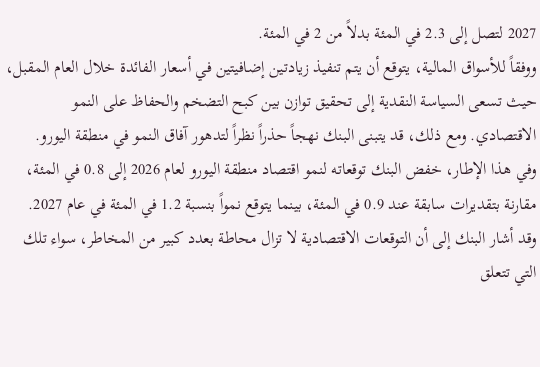2027 لتصل إلى 2.3 في المئة بدلاً من 2 في المئة.
ووفقاً للأسواق المالية، يتوقع أن يتم تنفيذ زيادتين إضافيتين في أسعار الفائدة خلال العام المقبل، حيث تسعى السياسة النقدية إلى تحقيق توازن بين كبح التضخم والحفاظ على النمو الاقتصادي. ومع ذلك، قد يتبنى البنك نهجاً حذراً نظراً لتدهور آفاق النمو في منطقة اليورو.
وفي هذا الإطار، خفض البنك توقعاته لنمو اقتصاد منطقة اليورو لعام 2026 إلى 0.8 في المئة، مقارنة بتقديرات سابقة عند 0.9 في المئة، بينما يتوقع نمواً بنسبة 1.2 في المئة في عام 2027. وقد أشار البنك إلى أن التوقعات الاقتصادية لا تزال محاطة بعدد كبير من المخاطر، سواء تلك التي تتعلق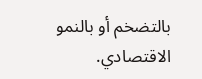بالتضخم أو بالنمو الاقتصادي.